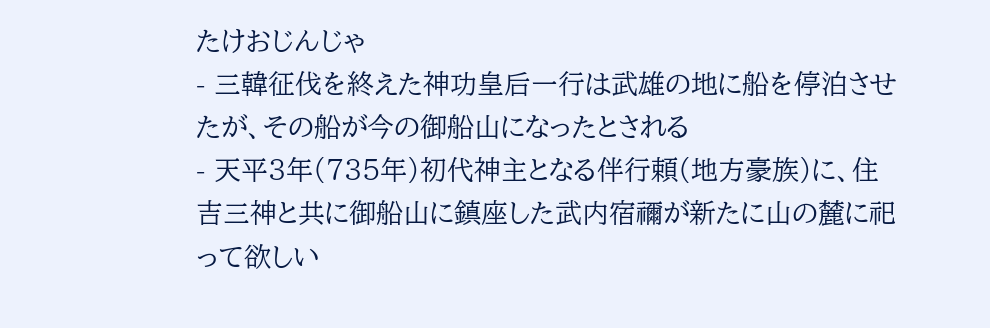たけおじんじゃ
- 三韓征伐を終えた神功皇后一行は武雄の地に船を停泊させたが、その船が今の御船山になったとされる
- 天平3年(735年)初代神主となる伴行頼(地方豪族)に、住吉三神と共に御船山に鎮座した武内宿禰が新たに山の麓に祀って欲しい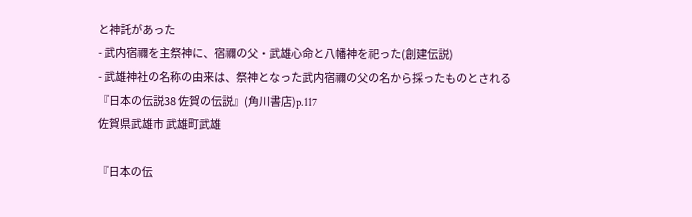と神託があった
- 武内宿禰を主祭神に、宿禰の父・武雄心命と八幡神を祀った(創建伝説)
- 武雄神社の名称の由来は、祭神となった武内宿禰の父の名から採ったものとされる
『日本の伝説38 佐賀の伝説』(角川書店)p.117
佐賀県武雄市 武雄町武雄

『日本の伝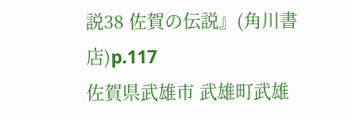説38 佐賀の伝説』(角川書店)p.117
佐賀県武雄市 武雄町武雄